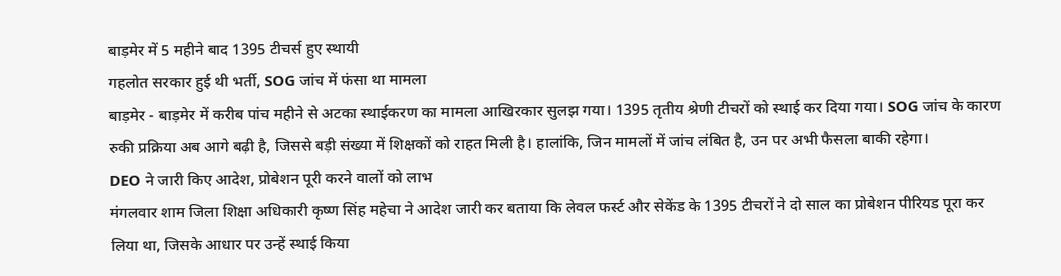बाड़मेर में 5 महीने बाद 1395 टीचर्स हुए स्थायी
गहलोत सरकार हुई थी भर्ती, SOG जांच में फंसा था मामला
बाड़मेर - बाड़मेर में करीब पांच महीने से अटका स्थाईकरण का मामला आखिरकार सुलझ गया। 1395 तृतीय श्रेणी टीचरों को स्थाई कर दिया गया। SOG जांच के कारण रुकी प्रक्रिया अब आगे बढ़ी है, जिससे बड़ी संख्या में शिक्षकों को राहत मिली है। हालांकि, जिन मामलों में जांच लंबित है, उन पर अभी फैसला बाकी रहेगा।
DEO ने जारी किए आदेश, प्रोबेशन पूरी करने वालों को लाभ
मंगलवार शाम जिला शिक्षा अधिकारी कृष्ण सिंह महेचा ने आदेश जारी कर बताया कि लेवल फर्स्ट और सेकेंड के 1395 टीचरों ने दो साल का प्रोबेशन पीरियड पूरा कर लिया था, जिसके आधार पर उन्हें स्थाई किया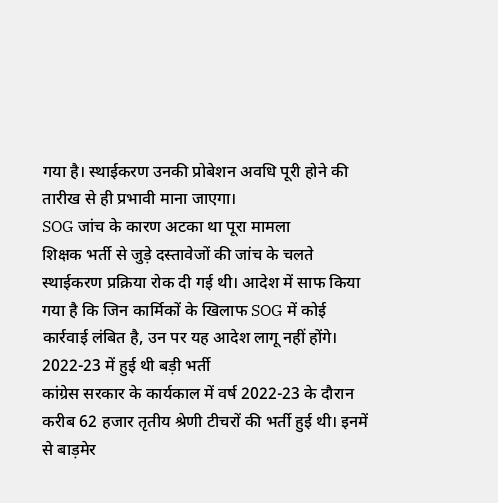गया है। स्थाईकरण उनकी प्रोबेशन अवधि पूरी होने की तारीख से ही प्रभावी माना जाएगा।
SOG जांच के कारण अटका था पूरा मामला
शिक्षक भर्ती से जुड़े दस्तावेजों की जांच के चलते स्थाईकरण प्रक्रिया रोक दी गई थी। आदेश में साफ किया गया है कि जिन कार्मिकों के खिलाफ SOG में कोई कार्रवाई लंबित है, उन पर यह आदेश लागू नहीं होंगे।
2022-23 में हुई थी बड़ी भर्ती
कांग्रेस सरकार के कार्यकाल में वर्ष 2022-23 के दौरान करीब 62 हजार तृतीय श्रेणी टीचरों की भर्ती हुई थी। इनमें से बाड़मेर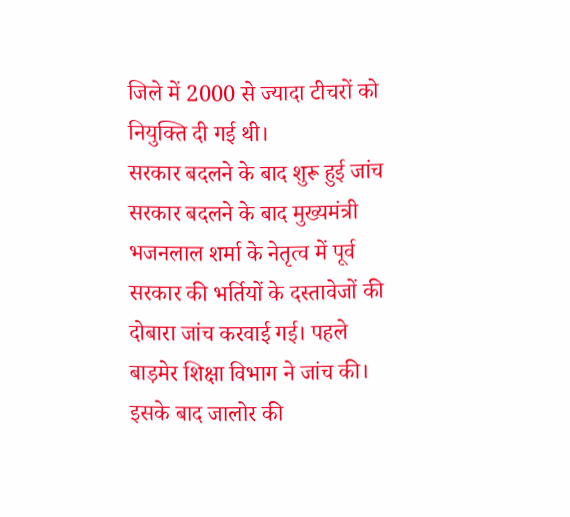जिले में 2000 से ज्यादा टीचरों को नियुक्ति दी गई थी।
सरकार बदलने के बाद शुरू हुई जांच
सरकार बदलने के बाद मुख्यमंत्री भजनलाल शर्मा के नेतृत्व में पूर्व सरकार की भर्तियों के दस्तावेजों की दोबारा जांच करवाई गई। पहले बाड़मेर शिक्षा विभाग ने जांच की। इसके बाद जालोर की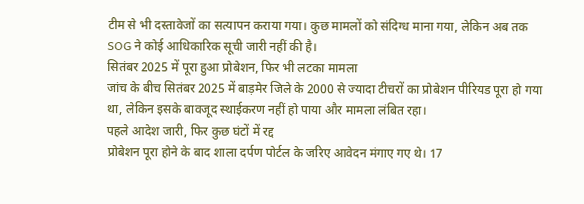टीम से भी दस्तावेजों का सत्यापन कराया गया। कुछ मामलों को संदिग्ध माना गया, लेकिन अब तक SOG ने कोई आधिकारिक सूची जारी नहीं की है।
सितंबर 2025 में पूरा हुआ प्रोबेशन, फिर भी लटका मामला
जांच के बीच सितंबर 2025 में बाड़मेर जिले के 2000 से ज्यादा टीचरों का प्रोबेशन पीरियड पूरा हो गया था, लेकिन इसके बावजूद स्थाईकरण नहीं हो पाया और मामला लंबित रहा।
पहले आदेश जारी, फिर कुछ घंटों में रद्द
प्रोबेशन पूरा होने के बाद शाला दर्पण पोर्टल के जरिए आवेदन मंगाए गए थे। 17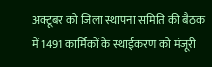अक्टूबर को जिला स्थापना समिति की बैठक में 1491 कार्मिकों के स्थाईकरण को मंजूरी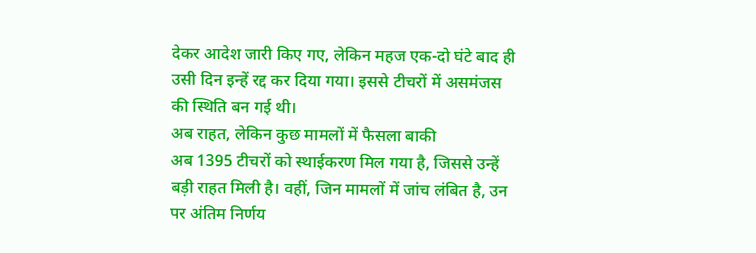देकर आदेश जारी किए गए, लेकिन महज एक-दो घंटे बाद ही उसी दिन इन्हें रद्द कर दिया गया। इससे टीचरों में असमंजस की स्थिति बन गई थी।
अब राहत, लेकिन कुछ मामलों में फैसला बाकी
अब 1395 टीचरों को स्थाईकरण मिल गया है, जिससे उन्हें बड़ी राहत मिली है। वहीं, जिन मामलों में जांच लंबित है, उन पर अंतिम निर्णय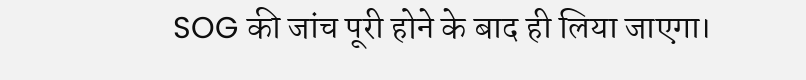SOG की जांच पूरी होने के बाद ही लिया जाएगा।